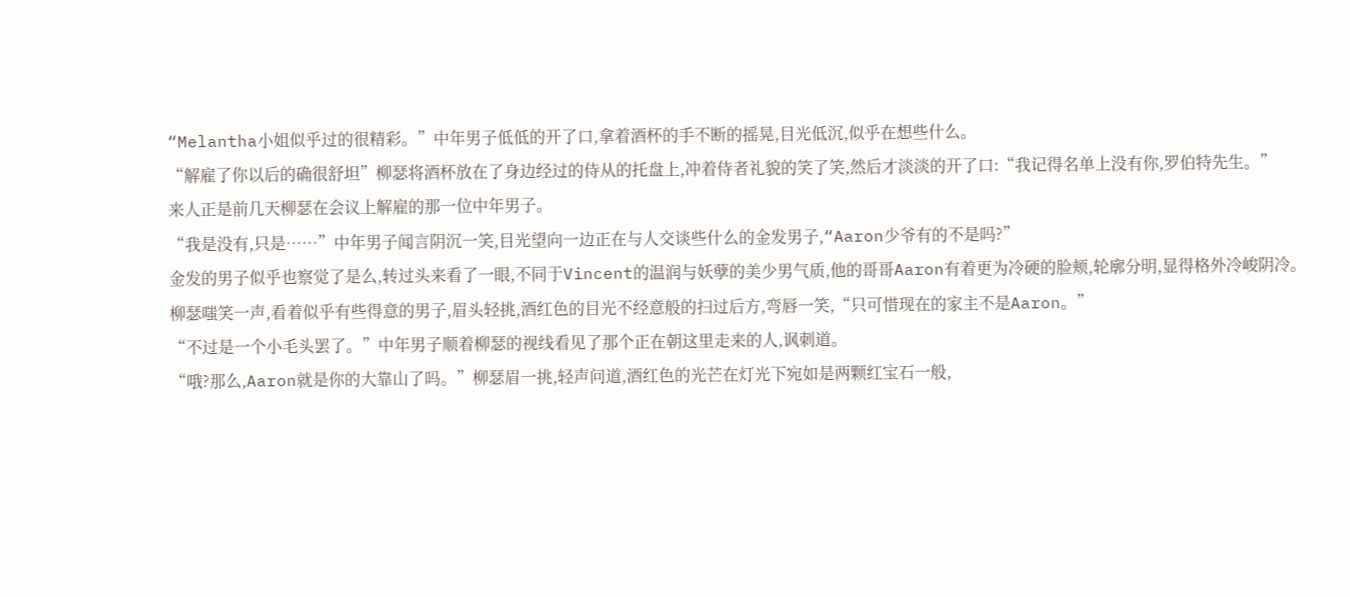“Melantha小姐似乎过的很精彩。”中年男子低低的开了口,拿着酒杯的手不断的摇晃,目光低沉,似乎在想些什么。
“解雇了你以后的确很舒坦”柳瑟将酒杯放在了身边经过的侍从的托盘上,冲着侍者礼貌的笑了笑,然后才淡淡的开了口:“我记得名单上没有你,罗伯特先生。”
来人正是前几天柳瑟在会议上解雇的那一位中年男子。
“我是没有,只是……”中年男子闻言阴沉一笑,目光望向一边正在与人交谈些什么的金发男子,“Aaron少爷有的不是吗?”
金发的男子似乎也察觉了是么,转过头来看了一眼,不同于Vincent的温润与妖孽的美少男气质,他的哥哥Aaron有着更为冷硬的脸颊,轮廓分明,显得格外冷峻阴冷。
柳瑟嗤笑一声,看着似乎有些得意的男子,眉头轻挑,酒红色的目光不经意般的扫过后方,弯唇一笑,“只可惜现在的家主不是Aaron。”
“不过是一个小毛头罢了。”中年男子顺着柳瑟的视线看见了那个正在朝这里走来的人,讽刺道。
“哦?那么,Aaron就是你的大靠山了吗。”柳瑟眉一挑,轻声问道,酒红色的光芒在灯光下宛如是两颗红宝石一般,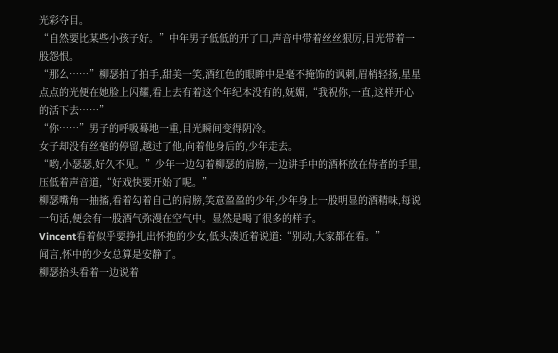光彩夺目。
“自然要比某些小孩子好。”中年男子低低的开了口,声音中带着丝丝狠厉,目光带着一股怨恨。
“那么……”柳瑟拍了拍手,甜美一笑,酒红色的眼眸中是毫不掩饰的讽刺,眉梢轻扬,星星点点的光便在她脸上闪耀,看上去有着这个年纪本没有的,妩媚,“我祝你,一直,这样开心的活下去……”
“你……”男子的呼吸蓦地一重,目光瞬间变得阴冷。
女子却没有丝毫的停留,越过了他,向着他身后的,少年走去。
“哟,小瑟瑟,好久不见。”少年一边勾着柳瑟的肩膀,一边讲手中的酒杯放在侍者的手里,压低着声音道,“好戏快要开始了呢。”
柳瑟嘴角一抽搐,看着勾着自己的肩膀,笑意盈盈的少年,少年身上一股明显的酒精味,每说一句话,便会有一股酒气弥漫在空气中。显然是喝了很多的样子。
Vincent看着似乎要挣扎出怀抱的少女,低头凑近着说道:“别动,大家都在看。”
闻言,怀中的少女总算是安静了。
柳瑟抬头看着一边说着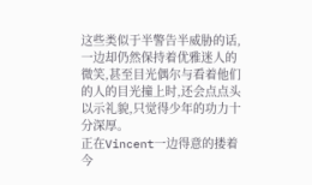这些类似于半警告半威胁的话,一边却仍然保持着优雅迷人的微笑,甚至目光偶尔与看着他们的人的目光撞上时,还会点点头以示礼貌,只觉得少年的功力十分深厚。
正在Vincent一边得意的搂着今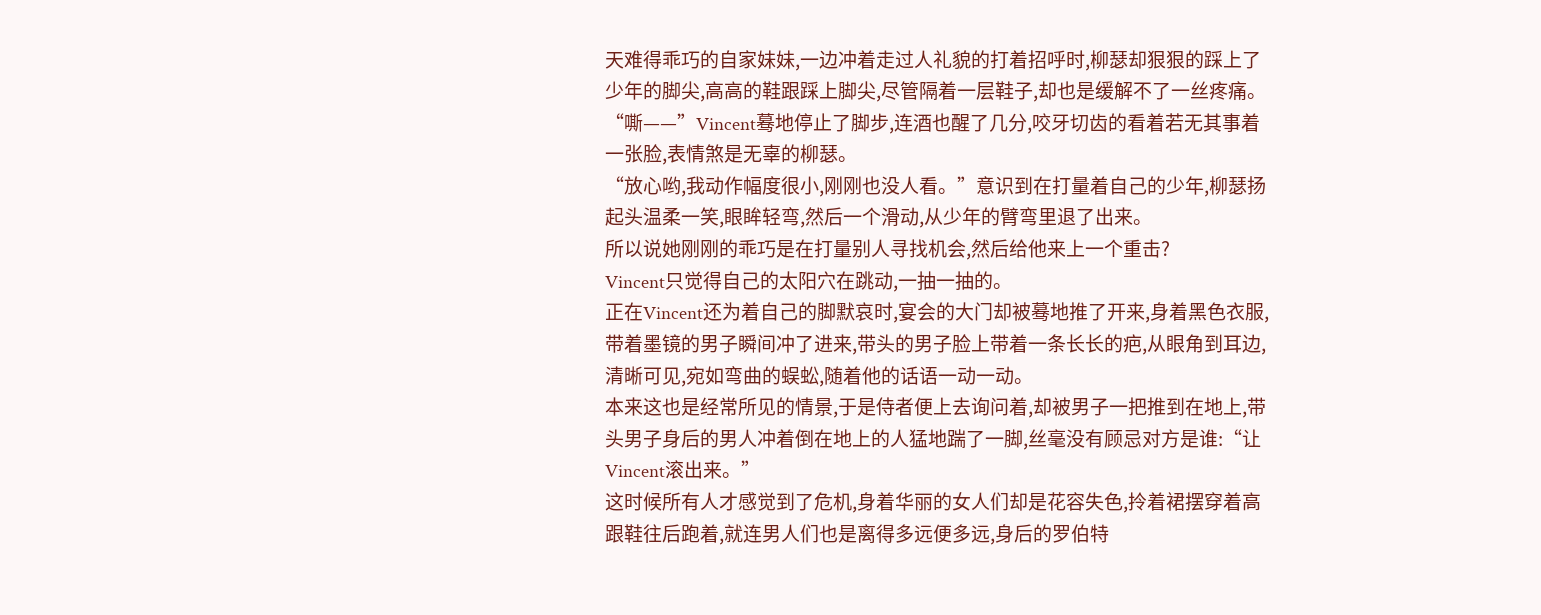天难得乖巧的自家妹妹,一边冲着走过人礼貌的打着招呼时,柳瑟却狠狠的踩上了少年的脚尖,高高的鞋跟踩上脚尖,尽管隔着一层鞋子,却也是缓解不了一丝疼痛。
“嘶——”Vincent蓦地停止了脚步,连酒也醒了几分,咬牙切齿的看着若无其事着一张脸,表情煞是无辜的柳瑟。
“放心哟,我动作幅度很小,刚刚也没人看。”意识到在打量着自己的少年,柳瑟扬起头温柔一笑,眼眸轻弯,然后一个滑动,从少年的臂弯里退了出来。
所以说她刚刚的乖巧是在打量别人寻找机会,然后给他来上一个重击?
Vincent只觉得自己的太阳穴在跳动,一抽一抽的。
正在Vincent还为着自己的脚默哀时,宴会的大门却被蓦地推了开来,身着黑色衣服,带着墨镜的男子瞬间冲了进来,带头的男子脸上带着一条长长的疤,从眼角到耳边,清晰可见,宛如弯曲的蜈蚣,随着他的话语一动一动。
本来这也是经常所见的情景,于是侍者便上去询问着,却被男子一把推到在地上,带头男子身后的男人冲着倒在地上的人猛地踹了一脚,丝毫没有顾忌对方是谁:“让Vincent滚出来。”
这时候所有人才感觉到了危机,身着华丽的女人们却是花容失色,拎着裙摆穿着高跟鞋往后跑着,就连男人们也是离得多远便多远,身后的罗伯特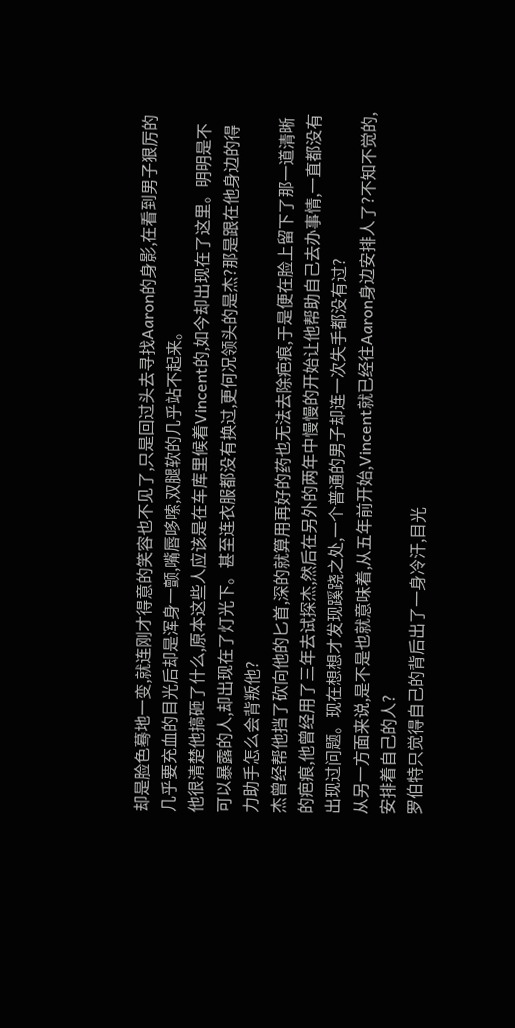却是脸色蓦地一变,就连刚才得意的笑容也不见了,只是回过头去寻找Aaron的身影,在看到男子狠厉的几乎要充血的目光后却是浑身一颤,嘴唇哆嗦,双腿软的几乎站不起来。
他很清楚他搞砸了什么,原本这些人应该是在车库里候着Vincent的,如今却出现在了这里。明明是不可以暴露的人,却出现在了灯光下。甚至连衣服都没有换过,更何况领头的是杰?那是跟在他身边的得力助手怎么会背叛他?
杰曾经帮他挡了砍向他的匕首,深的就算用再好的药也无法去除疤痕,于是便在脸上留下了那一道清晰的疤痕,他曾经用了三年去试探杰,然后在另外的两年中慢慢的开始让他帮助自己去办事情,一直都没有出现过问题。现在想想才发现蹊跷之处,一个普通的男子却连一次失手都没有过?
从另一方面来说,是不是也就意味着,从五年前开始,Vincent就已经往Aaron身边安排人了?不知不觉的,安排着自己的人?
罗伯特只觉得自己的背后出了一身冷汗,目光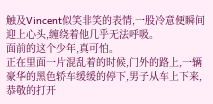触及Vincent似笑非笑的表情,一股冷意便瞬间迎上心头,缠绕着他几乎无法呼吸。
面前的这个少年,真可怕。
正在里面一片混乱着的时候,门外的路上,一辆豪华的黑色轿车缓缓的停下,男子从车上下来,恭敬的打开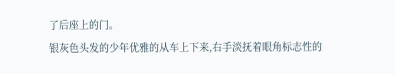了后座上的门。
银灰色头发的少年优雅的从车上下来,右手淡抚着眼角标志性的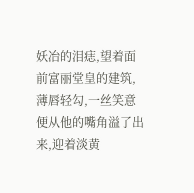妖冶的泪痣,望着面前富丽堂皇的建筑,薄唇轻勾,一丝笑意便从他的嘴角溢了出来,迎着淡黄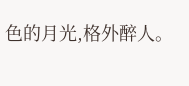色的月光,格外醉人。